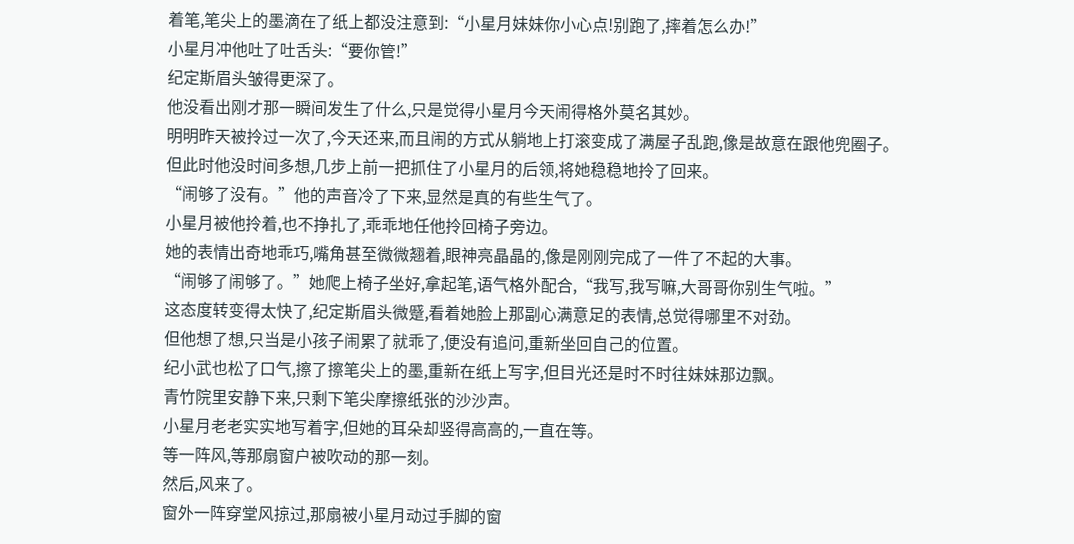着笔,笔尖上的墨滴在了纸上都没注意到:“小星月妹妹你小心点!别跑了,摔着怎么办!”
小星月冲他吐了吐舌头:“要你管!”
纪定斯眉头皱得更深了。
他没看出刚才那一瞬间发生了什么,只是觉得小星月今天闹得格外莫名其妙。
明明昨天被拎过一次了,今天还来,而且闹的方式从躺地上打滚变成了满屋子乱跑,像是故意在跟他兜圈子。
但此时他没时间多想,几步上前一把抓住了小星月的后领,将她稳稳地拎了回来。
“闹够了没有。”他的声音冷了下来,显然是真的有些生气了。
小星月被他拎着,也不挣扎了,乖乖地任他拎回椅子旁边。
她的表情出奇地乖巧,嘴角甚至微微翘着,眼神亮晶晶的,像是刚刚完成了一件了不起的大事。
“闹够了闹够了。”她爬上椅子坐好,拿起笔,语气格外配合,“我写,我写嘛,大哥哥你别生气啦。”
这态度转变得太快了,纪定斯眉头微蹙,看着她脸上那副心满意足的表情,总觉得哪里不对劲。
但他想了想,只当是小孩子闹累了就乖了,便没有追问,重新坐回自己的位置。
纪小武也松了口气,擦了擦笔尖上的墨,重新在纸上写字,但目光还是时不时往妹妹那边飘。
青竹院里安静下来,只剩下笔尖摩擦纸张的沙沙声。
小星月老老实实地写着字,但她的耳朵却竖得高高的,一直在等。
等一阵风,等那扇窗户被吹动的那一刻。
然后,风来了。
窗外一阵穿堂风掠过,那扇被小星月动过手脚的窗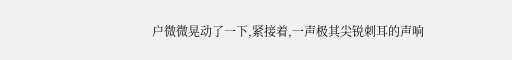户微微晃动了一下,紧接着,一声极其尖锐刺耳的声响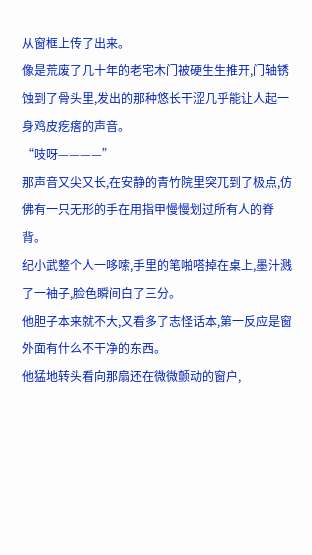从窗框上传了出来。
像是荒废了几十年的老宅木门被硬生生推开,门轴锈蚀到了骨头里,发出的那种悠长干涩几乎能让人起一身鸡皮疙瘩的声音。
“吱呀————”
那声音又尖又长,在安静的青竹院里突兀到了极点,仿佛有一只无形的手在用指甲慢慢划过所有人的脊背。
纪小武整个人一哆嗦,手里的笔啪嗒掉在桌上,墨汁溅了一袖子,脸色瞬间白了三分。
他胆子本来就不大,又看多了志怪话本,第一反应是窗外面有什么不干净的东西。
他猛地转头看向那扇还在微微颤动的窗户,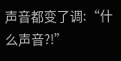声音都变了调:“什么声音?!”